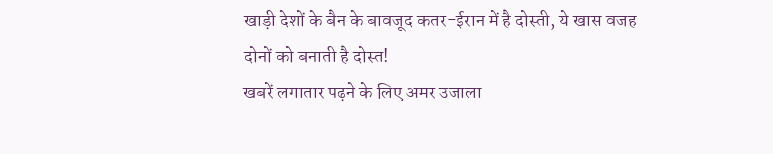खाड़ी देशों के बैन के बावजूद कतर-ईरान में है दोस्ती, ये खास वजह दोनों को बनाती है दोस्त!
खबरें लगातार पढ़ने के लिए अमर उजाला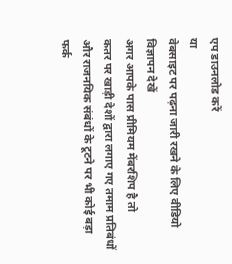एप डाउनलोड करें
या
वेबसाइट पर पढ़ना जारी रखने के लिए वीडियो विज्ञापन देखें
अगर आपके पास प्रीमियम मेंबरशिप है तो
कतर पर खाड़ी देशों द्वारा लगाए गए तमाम प्रतिबंधों और राजनयिक संबंधों के टूटने पर भी कोई बड़ा फर्क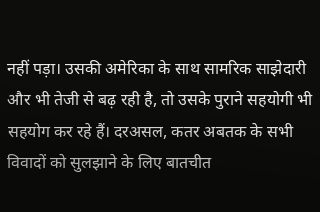नहीं पड़ा। उसकी अमेरिका के साथ सामरिक साझेदारी और भी तेजी से बढ़ रही है, तो उसके पुराने सहयोगी भी सहयोग कर रहे हैं। दरअसल, कतर अबतक के सभी विवादों को सुलझाने के लिए बातचीत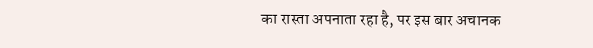का रास्ता अपनाता रहा है, पर इस बार अचानक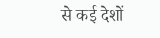से कई देशों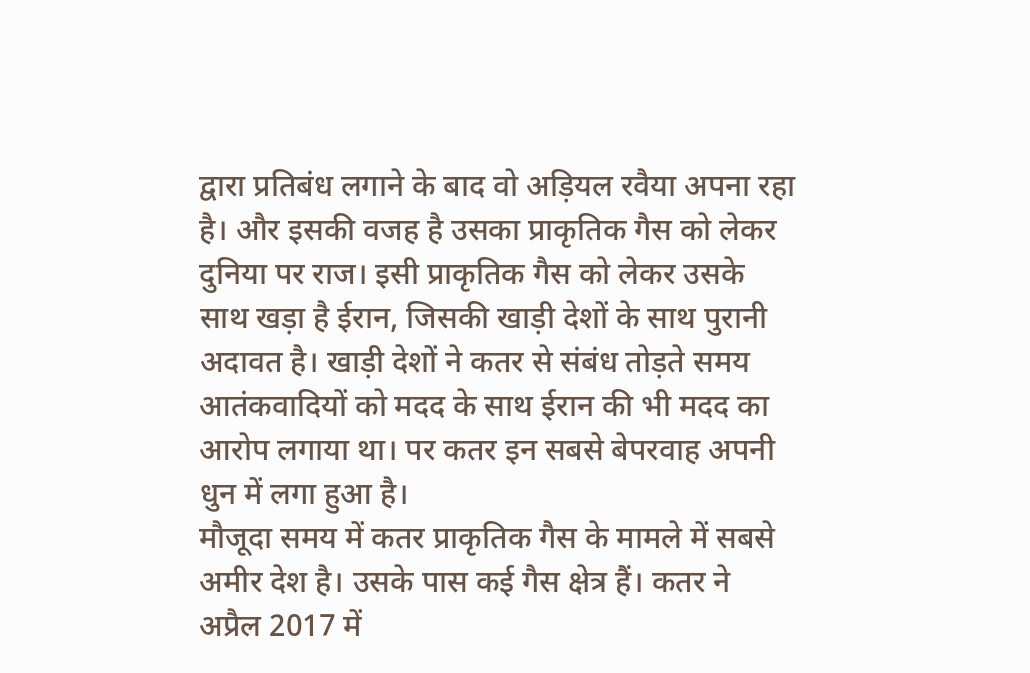द्वारा प्रतिबंध लगाने के बाद वो अड़ियल रवैया अपना रहा है। और इसकी वजह है उसका प्राकृतिक गैस को लेकर दुनिया पर राज। इसी प्राकृतिक गैस को लेकर उसके साथ खड़ा है ईरान, जिसकी खाड़ी देशों के साथ पुरानी अदावत है। खाड़ी देशों ने कतर से संबंध तोड़ते समय आतंकवादियों को मदद के साथ ईरान की भी मदद का आरोप लगाया था। पर कतर इन सबसे बेपरवाह अपनी धुन में लगा हुआ है।
मौजूदा समय में कतर प्राकृतिक गैस के मामले में सबसे अमीर देश है। उसके पास कई गैस क्षेत्र हैं। कतर ने अप्रैल 2017 में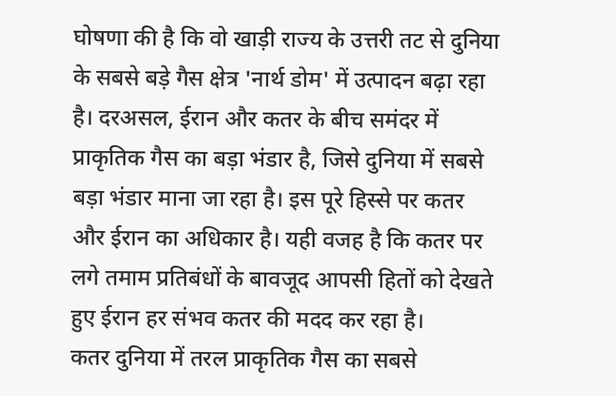घोषणा की है कि वो खाड़ी राज्य के उत्तरी तट से दुनिया के सबसे बड़े गैस क्षेत्र 'नार्थ डोम' में उत्पादन बढ़ा रहा है। दरअसल, ईरान और कतर के बीच समंदर में प्राकृतिक गैस का बड़ा भंडार है, जिसे दुनिया में सबसे बड़ा भंडार माना जा रहा है। इस पूरे हिस्से पर कतर और ईरान का अधिकार है। यही वजह है कि कतर पर लगे तमाम प्रतिबंधों के बावजूद आपसी हितों को देखते हुए ईरान हर संभव कतर की मदद कर रहा है।
कतर दुनिया में तरल प्राकृतिक गैस का सबसे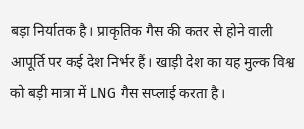बड़ा निर्यातक है। प्राकृतिक गैस की कतर से होने वाली आपूर्ति पर कई देश निर्भर हैं। खाड़ी देश का यह मुल्क विश्व को बड़ी मात्रा में LNG गैस सप्लाई करता है।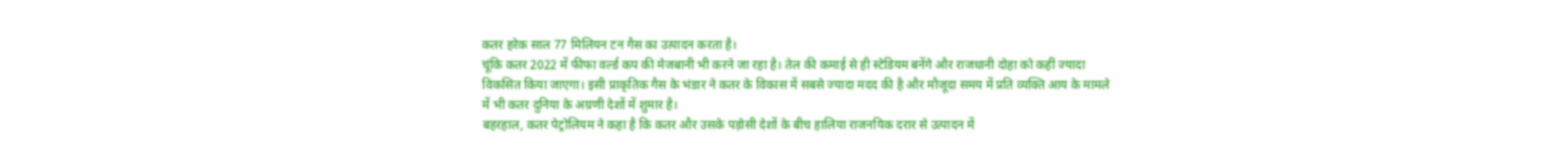कतर हरेक साल 77 मिलियन टन गैस का उत्पादन करता है।
चूंकि कतर 2022 में फीफा वर्ल्ड कप की मेजबानी भी करने जा रहा है। तेल की कमाई से ही स्टेडियम बनेंगे और राजधानी दोहा को कहीं ज्यादा विकसित किया जाएगा। इसी प्राकृतिक गैस के भंडार ने कतर के विकास में सबसे ज्यादा मदद की है और मौजूदा समय में प्रति व्यक्ति आय के मामले में भी कतर दुनिया के अग्रणी देशों में शुमार है।
बहरहाल, कतर पेट्रोलियम ने कहा है कि कतर और उसके पड़ोसी देशों के बीच हालिया राजनयिक दरार से उत्पादन में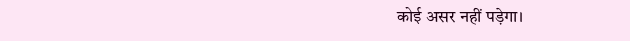कोई असर नहीं पड़ेगा।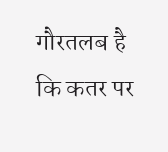गौरतलब है कि कतर पर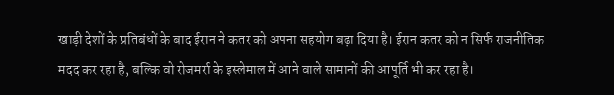खाड़ी देशों के प्रतिबंधों के बाद ईरान ने कतर को अपना सहयोग बढ़ा दिया है। ईरान कतर को न सिर्फ राजनीतिक मदद कर रहा है, बल्कि वो रोजमर्रा के इस्लेमाल में आने वाले सामानों की आपूर्ति भी कर रहा है।